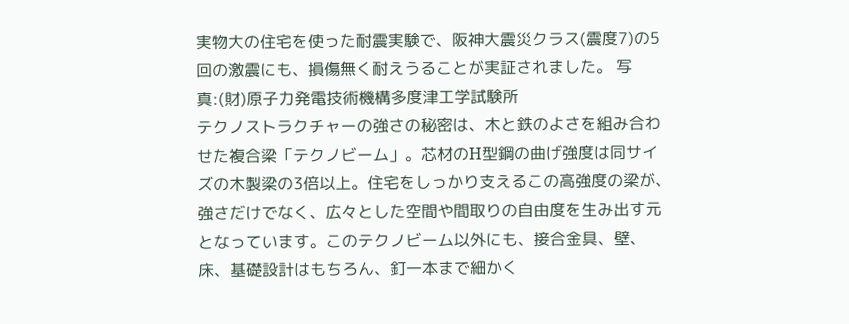実物大の住宅を使った耐震実験で、阪神大震災クラス(震度7)の5回の激震にも、損傷無く耐えうることが実証されました。 写真:(財)原子力発電技術機構多度津工学試験所
テクノストラクチャーの強さの秘密は、木と鉄のよさを組み合わせた複合梁「テクノビーム」。芯材のH型鋼の曲げ強度は同サイズの木製梁の3倍以上。住宅をしっかり支えるこの高強度の梁が、強さだけでなく、広々とした空間や間取りの自由度を生み出す元となっています。このテクノビーム以外にも、接合金具、壁、床、基礎設計はもちろん、釘一本まで細かく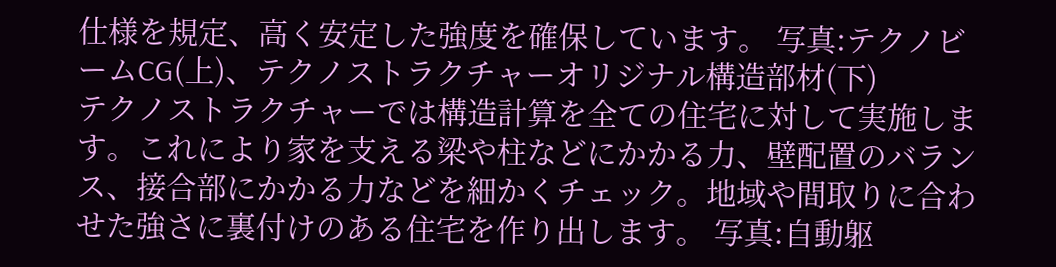仕様を規定、高く安定した強度を確保しています。 写真:テクノビームCG(上)、テクノストラクチャーオリジナル構造部材(下)
テクノストラクチャーでは構造計算を全ての住宅に対して実施します。これにより家を支える梁や柱などにかかる力、壁配置のバランス、接合部にかかる力などを細かくチェック。地域や間取りに合わせた強さに裏付けのある住宅を作り出します。 写真:自動躯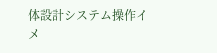体設計システム操作イメ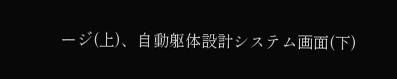ージ(上)、自動躯体設計システム画面(下)